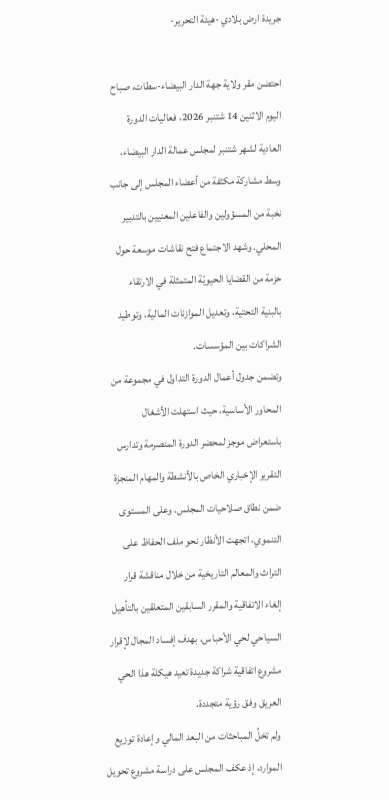جريدة ارض بلادي -هيئة التحرير-

احتضن مقر ولاية جهة الدار البيضاء-سطات، صباح اليوم الاثنين 14 شتنبر 2026، فعاليات الدورة العادية لشهر شتنبر لمجلس عمالة الدار البيضاء، وسط مشاركة مكثفة من أعضاء المجلس إلى جانب نخبة من المسؤولين والفاعلين المعنيين بالتدبير المحلي. وشهد الاجتماع فتح نقاشات موسعة حول حزمة من القضايا الحيويّة المتمثلة في الارتقاء بالبنية التحتية، وتعديل الموازنات المالية، وتوطيد الشراكات بين المؤسسات.
وتضمن جدول أعمال الدورة التداول في مجموعة من المحاور الأساسية، حيث استهلت الأشغال باستعراض موجز لمحضر الدورة المنصرمة وتدارس التقرير الإخباري الخاص بالأنشطة والمهام المنجزة ضمن نطاق صلاحيات المجلس. وعلى المستوى التنموي، اتجهت الأنظار نحو ملف الحفاظ على التراث والمعالم التاريخية من خلال مناقشة قرار إلغاء الاتفاقية والمقرر السابقين المتعلقين بالتأهيل السياحي لحي الأحباس، بهدف إفساد المجال لإقرار مشروع اتفاقية شراكة جديدة تعيد هيكلة هذا الحي العريق وفق رؤية متجددة.
ولم تخلُ المباحثات من البعد المالي وإعادة توزيع الموارد، إذ عكف المجلس على دراسة مشروع تحويل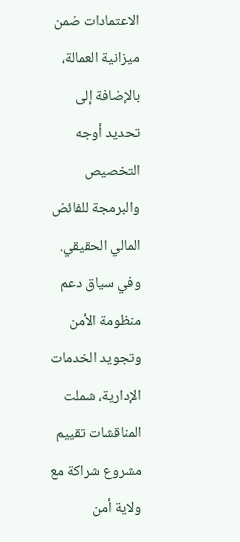الاعتمادات ضمن ميزانية العمالة، بالإضافة إلى تحديد أوجه التخصيص والبرمجة للفائض المالي الحقيقي. وفي سياق دعم منظومة الأمن وتجويد الخدمات الإدارية، شملت المناقشات تقييم مشروع شراكة مع ولاية أمن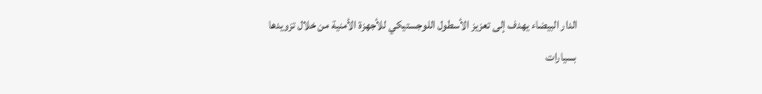الدار البيضاء يهدف إلى تعزيز الأسطول اللوجستيكي للأجهزة الأمنية من خلال تزويدها بسيارات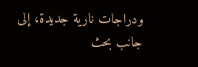ودراجات نارية جديدة، إلى جانب بحث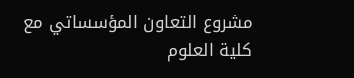مشروع التعاون المؤسساتي مع كلية العلوم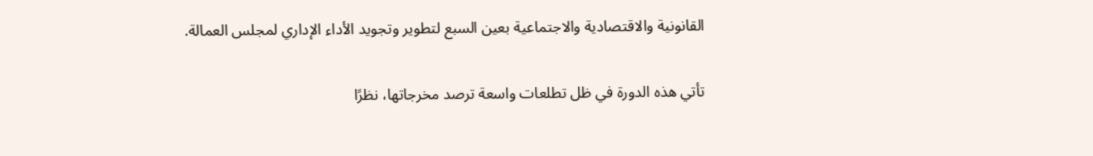القانونية والاقتصادية والاجتماعية بعين السبع لتطوير وتجويد الأداء الإداري لمجلس العمالة.

تأتي هذه الدورة في ظل تطلعات واسعة ترصد مخرجاتها، نظرًا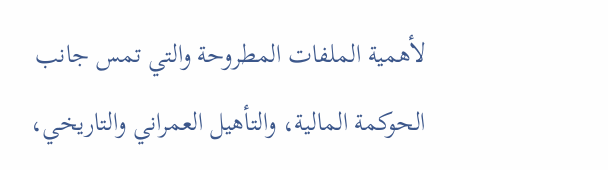لأهمية الملفات المطروحة والتي تمس جانب الحوكمة المالية، والتأهيل العمراني والتاريخي،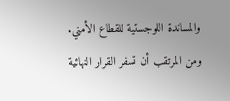والمساندة اللوجستية للقطاع الأمني. ومن المرتقب أن تسفر القرار النهائية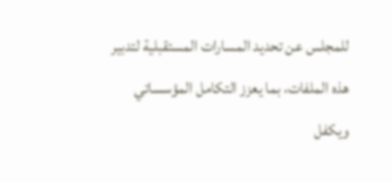للمجلس عن تحديد المسارات المستقبلية لتدبير هذه الملفات، بما يعزز التكامل المؤسساتي ويكفل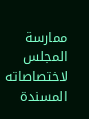ممارسة المجلس لاختصاصاته المسندة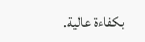بكفاءة عالية.